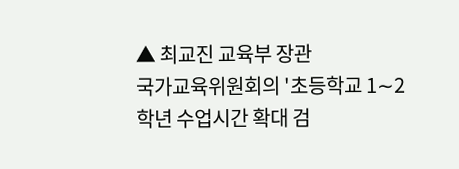▲ 최교진 교육부 장관
국가교육위원회의 '초등학교 1∼2학년 수업시간 확대 검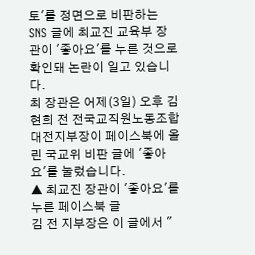토'를 정면으로 비판하는 SNS 글에 최교진 교육부 장관이 '좋아요'를 누른 것으로 확인돼 논란이 일고 있습니다.
최 장관은 어제(3일) 오후 김현희 전 전국교직원노동조합 대전지부장이 페이스북에 올린 국교위 비판 글에 '좋아요'를 눌렀습니다.
▲ 최교진 장관이 '좋아요'를 누른 페이스북 글
김 전 지부장은 이 글에서 "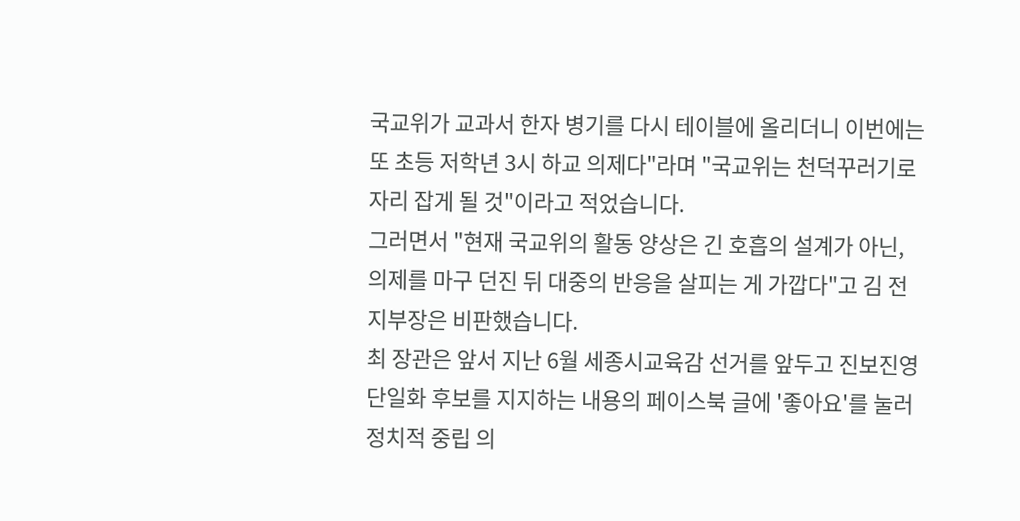국교위가 교과서 한자 병기를 다시 테이블에 올리더니 이번에는 또 초등 저학년 3시 하교 의제다"라며 "국교위는 천덕꾸러기로 자리 잡게 될 것"이라고 적었습니다.
그러면서 "현재 국교위의 활동 양상은 긴 호흡의 설계가 아닌, 의제를 마구 던진 뒤 대중의 반응을 살피는 게 가깝다"고 김 전 지부장은 비판했습니다.
최 장관은 앞서 지난 6월 세종시교육감 선거를 앞두고 진보진영 단일화 후보를 지지하는 내용의 페이스북 글에 '좋아요'를 눌러 정치적 중립 의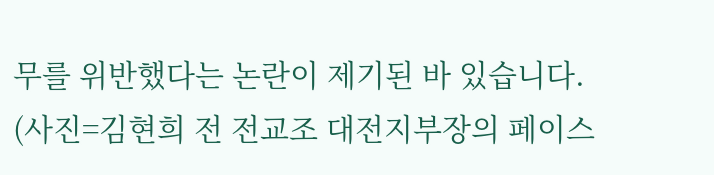무를 위반했다는 논란이 제기된 바 있습니다.
(사진=김현희 전 전교조 대전지부장의 페이스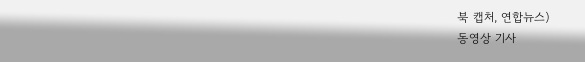북 캡처, 연합뉴스)
동영상 기사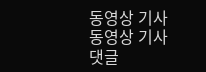동영상 기사
동영상 기사
댓글